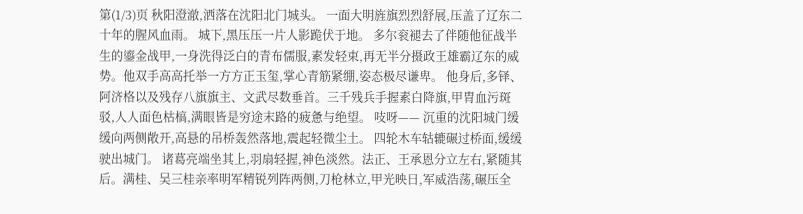第(1/3)页 秋阳澄澈,洒落在沈阳北门城头。 一面大明旌旗烈烈舒展,压盖了辽东二十年的腥风血雨。 城下,黑压压一片人影跪伏于地。 多尔衮褪去了伴随他征战半生的鎏金战甲,一身洗得泛白的青布儒服,素发轻束,再无半分摄政王雄霸辽东的威势。他双手高高托举一方方正玉玺,掌心青筋紧绷,姿态极尽谦卑。 他身后,多铎、阿济格以及残存八旗旗主、文武尽数垂首。三千残兵手握素白降旗,甲胄血污斑驳,人人面色枯槁,满眼皆是穷途末路的疲惫与绝望。 吱呀—— 沉重的沈阳城门缓缓向两侧敞开,高悬的吊桥轰然落地,震起轻微尘土。 四轮木车轱辘碾过桥面,缓缓驶出城门。 诸葛亮端坐其上,羽扇轻握,神色淡然。法正、王承恩分立左右,紧随其后。满桂、吴三桂亲率明军精锐列阵两侧,刀枪林立,甲光映日,军威浩荡,碾压全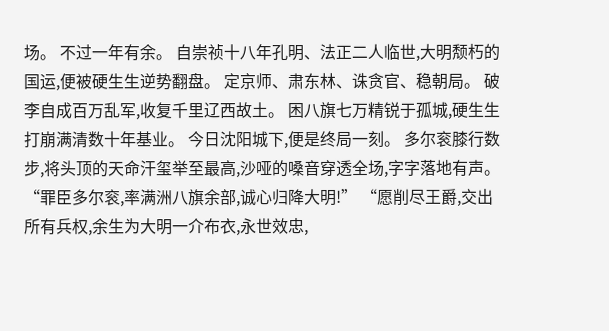场。 不过一年有余。 自崇祯十八年孔明、法正二人临世,大明颓朽的国运,便被硬生生逆势翻盘。 定京师、肃东林、诛贪官、稳朝局。 破李自成百万乱军,收复千里辽西故土。 困八旗七万精锐于孤城,硬生生打崩满清数十年基业。 今日沈阳城下,便是终局一刻。 多尔衮膝行数步,将头顶的天命汗玺举至最高,沙哑的嗓音穿透全场,字字落地有声。 “罪臣多尔衮,率满洲八旗余部,诚心归降大明!” “愿削尽王爵,交出所有兵权,余生为大明一介布衣,永世效忠,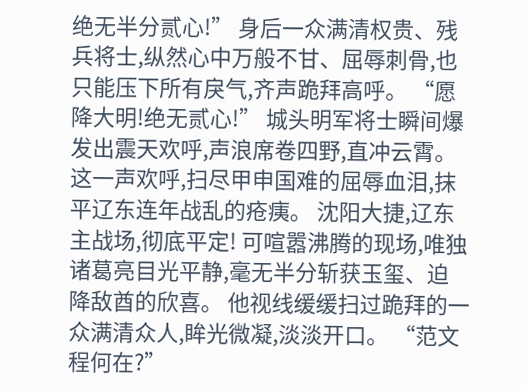绝无半分贰心!” 身后一众满清权贵、残兵将士,纵然心中万般不甘、屈辱刺骨,也只能压下所有戾气,齐声跪拜高呼。 “愿降大明!绝无贰心!” 城头明军将士瞬间爆发出震天欢呼,声浪席卷四野,直冲云霄。 这一声欢呼,扫尽甲申国难的屈辱血泪,抹平辽东连年战乱的疮痍。 沈阳大捷,辽东主战场,彻底平定! 可喧嚣沸腾的现场,唯独诸葛亮目光平静,毫无半分斩获玉玺、迫降敌酋的欣喜。 他视线缓缓扫过跪拜的一众满清众人,眸光微凝,淡淡开口。 “范文程何在?”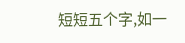短短五个字,如一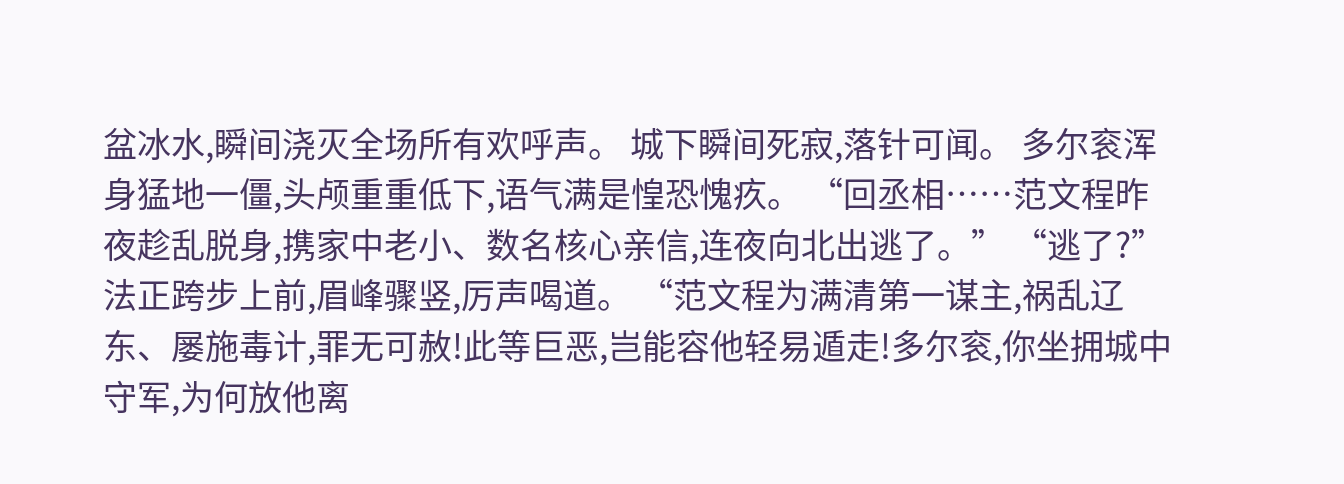盆冰水,瞬间浇灭全场所有欢呼声。 城下瞬间死寂,落针可闻。 多尔衮浑身猛地一僵,头颅重重低下,语气满是惶恐愧疚。 “回丞相……范文程昨夜趁乱脱身,携家中老小、数名核心亲信,连夜向北出逃了。” “逃了?” 法正跨步上前,眉峰骤竖,厉声喝道。 “范文程为满清第一谋主,祸乱辽东、屡施毒计,罪无可赦!此等巨恶,岂能容他轻易遁走!多尔衮,你坐拥城中守军,为何放他离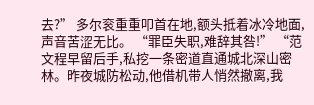去?” 多尔衮重重叩首在地,额头抵着冰冷地面,声音苦涩无比。 “罪臣失职,难辞其咎!” “范文程早留后手,私挖一条密道直通城北深山密林。昨夜城防松动,他借机带人悄然撤离,我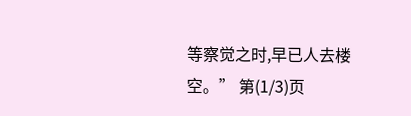等察觉之时,早已人去楼空。” 第(1/3)页